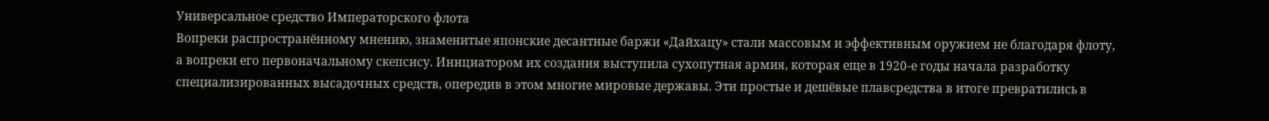Универсальное средство Императорского флота
Вопреки распространённому мнению, знаменитые японские десантные баржи «Дайхацу» стали массовым и эффективным оружием не благодаря флоту, а вопреки его первоначальному скепсису. Инициатором их создания выступила сухопутная армия, которая еще в 1920-е годы начала разработку специализированных высадочных средств, опередив в этом многие мировые державы. Эти простые и дешёвые плавсредства в итоге превратились в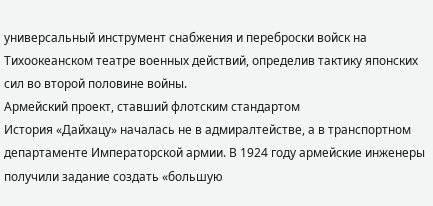универсальный инструмент снабжения и переброски войск на Тихоокеанском театре военных действий, определив тактику японских сил во второй половине войны.
Армейский проект, ставший флотским стандартом
История «Дайхацу» началась не в адмиралтействе, а в транспортном департаменте Императорской армии. В 1924 году армейские инженеры получили задание создать «большую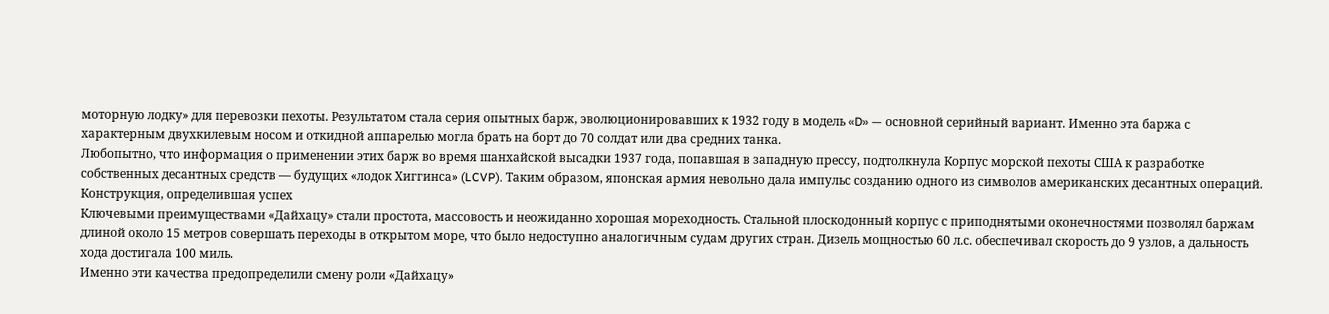моторную лодку» для перевозки пехоты. Результатом стала серия опытных барж, эволюционировавших к 1932 году в модель «D» — основной серийный вариант. Именно эта баржа с характерным двухкилевым носом и откидной аппарелью могла брать на борт до 70 солдат или два средних танка.
Любопытно, что информация о применении этих барж во время шанхайской высадки 1937 года, попавшая в западную прессу, подтолкнула Корпус морской пехоты США к разработке собственных десантных средств — будущих «лодок Хиггинса» (LCVP). Таким образом, японская армия невольно дала импульс созданию одного из символов американских десантных операций.
Конструкция, определившая успех
Ключевыми преимуществами «Дайхацу» стали простота, массовость и неожиданно хорошая мореходность. Стальной плоскодонный корпус с приподнятыми оконечностями позволял баржам длиной около 15 метров совершать переходы в открытом море, что было недоступно аналогичным судам других стран. Дизель мощностью 60 л.с. обеспечивал скорость до 9 узлов, а дальность хода достигала 100 миль.
Именно эти качества предопределили смену роли «Дайхацу»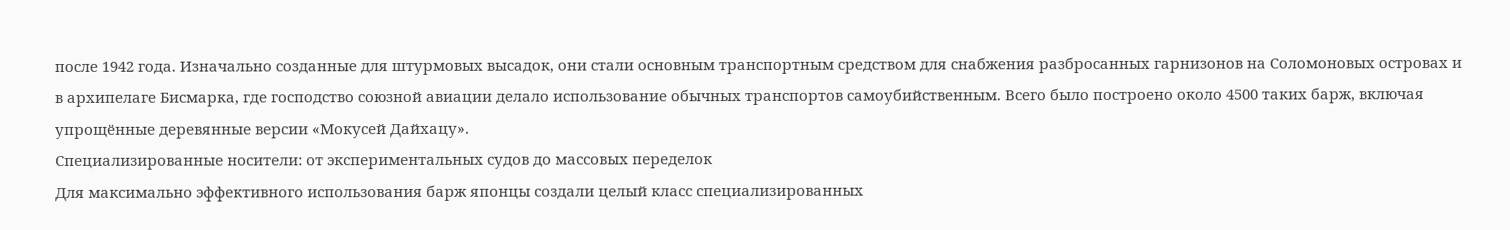после 1942 года. Изначально созданные для штурмовых высадок, они стали основным транспортным средством для снабжения разбросанных гарнизонов на Соломоновых островах и в архипелаге Бисмарка, где господство союзной авиации делало использование обычных транспортов самоубийственным. Всего было построено около 4500 таких барж, включая упрощённые деревянные версии «Мокусей Дайхацу».
Специализированные носители: от экспериментальных судов до массовых переделок
Для максимально эффективного использования барж японцы создали целый класс специализированных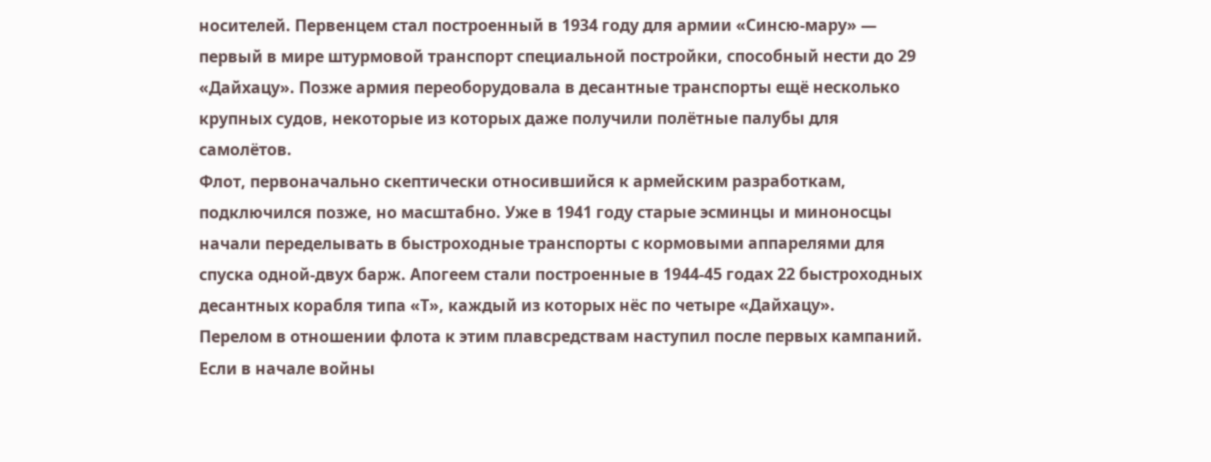носителей. Первенцем стал построенный в 1934 году для армии «Синсю-мару» — первый в мире штурмовой транспорт специальной постройки, способный нести до 29 «Дайхацу». Позже армия переоборудовала в десантные транспорты ещё несколько крупных судов, некоторые из которых даже получили полётные палубы для самолётов.
Флот, первоначально скептически относившийся к армейским разработкам, подключился позже, но масштабно. Уже в 1941 году старые эсминцы и миноносцы начали переделывать в быстроходные транспорты с кормовыми аппарелями для спуска одной-двух барж. Апогеем стали построенные в 1944-45 годах 22 быстроходных десантных корабля типа «Т», каждый из которых нёс по четыре «Дайхацу».
Перелом в отношении флота к этим плавсредствам наступил после первых кампаний. Если в начале войны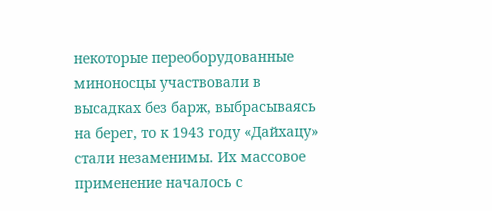некоторые переоборудованные миноносцы участвовали в высадках без барж, выбрасываясь на берег, то к 1943 году «Дайхацу» стали незаменимы. Их массовое применение началось с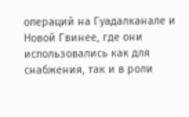операций на Гуадалканале и Новой Гвинее, где они использовались как для снабжения, так и в роли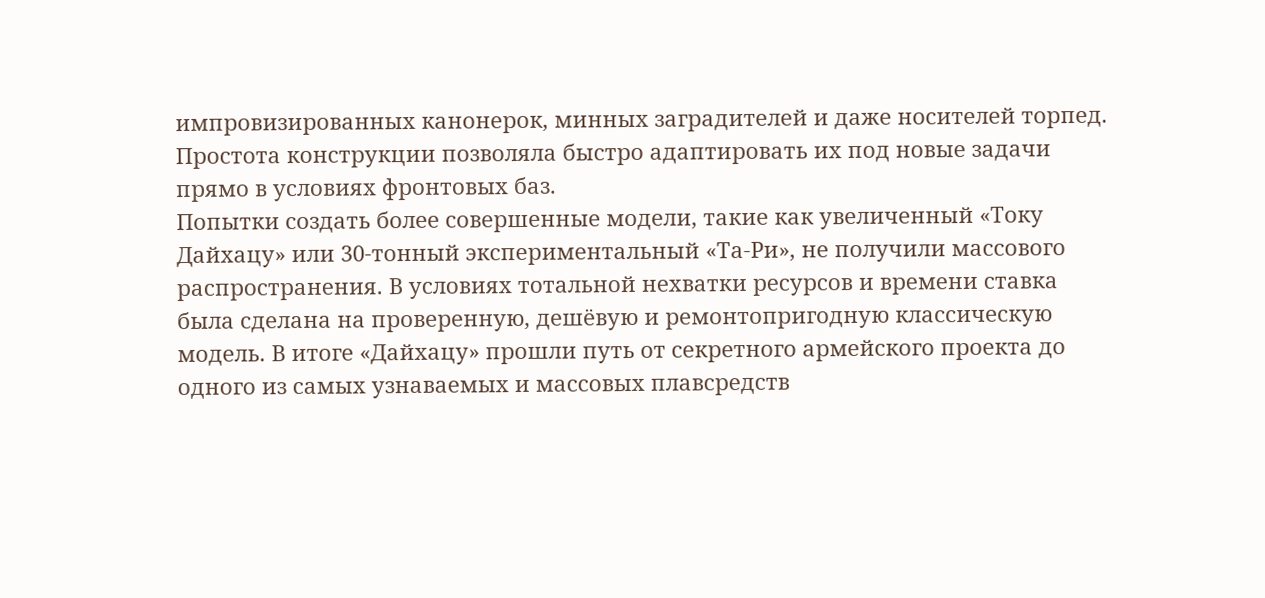импровизированных канонерок, минных заградителей и даже носителей торпед. Простота конструкции позволяла быстро адаптировать их под новые задачи прямо в условиях фронтовых баз.
Попытки создать более совершенные модели, такие как увеличенный «Току Дайхацу» или 30-тонный экспериментальный «Та-Ри», не получили массового распространения. В условиях тотальной нехватки ресурсов и времени ставка была сделана на проверенную, дешёвую и ремонтопригодную классическую модель. В итоге «Дайхацу» прошли путь от секретного армейского проекта до одного из самых узнаваемых и массовых плавсредств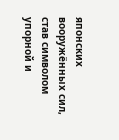японских вооружённых сил, став символом упорной и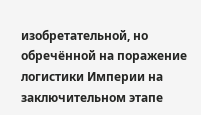изобретательной, но обречённой на поражение логистики Империи на заключительном этапе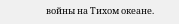войны на Тихом океане.